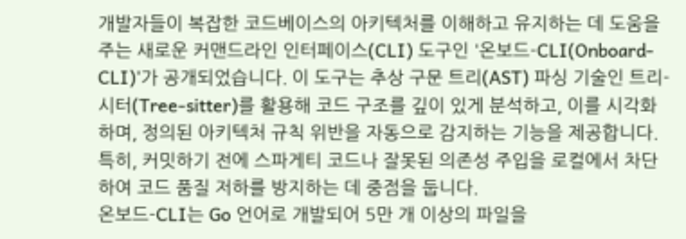개발자들이 복잡한 코드베이스의 아키텍처를 이해하고 유지하는 데 도움을 주는 새로운 커맨드라인 인터페이스(CLI) 도구인 '온보드-CLI(Onboard-CLI)'가 공개되었습니다. 이 도구는 추상 구문 트리(AST) 파싱 기술인 트리-시터(Tree-sitter)를 활용해 코드 구조를 깊이 있게 분석하고, 이를 시각화하며, 정의된 아키텍처 규칙 위반을 자동으로 감지하는 기능을 제공합니다. 특히, 커밋하기 전에 스파게티 코드나 잘못된 의존성 주입을 로컬에서 차단하여 코드 품질 저하를 방지하는 데 중점을 둡니다.
온보드-CLI는 Go 언어로 개발되어 5만 개 이상의 파일을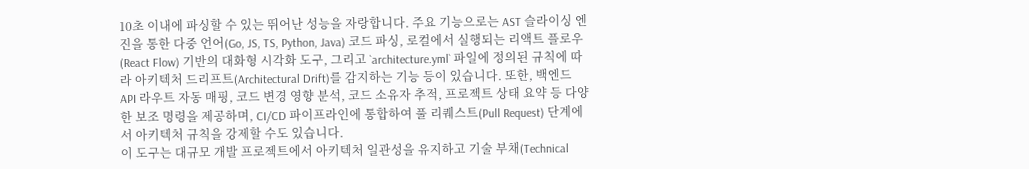10초 이내에 파싱할 수 있는 뛰어난 성능을 자랑합니다. 주요 기능으로는 AST 슬라이싱 엔진을 통한 다중 언어(Go, JS, TS, Python, Java) 코드 파싱, 로컬에서 실행되는 리액트 플로우(React Flow) 기반의 대화형 시각화 도구, 그리고 `architecture.yml` 파일에 정의된 규칙에 따라 아키텍처 드리프트(Architectural Drift)를 감지하는 기능 등이 있습니다. 또한, 백엔드 API 라우트 자동 매핑, 코드 변경 영향 분석, 코드 소유자 추적, 프로젝트 상태 요약 등 다양한 보조 명령을 제공하며, CI/CD 파이프라인에 통합하여 풀 리퀘스트(Pull Request) 단계에서 아키텍처 규칙을 강제할 수도 있습니다.
이 도구는 대규모 개발 프로젝트에서 아키텍처 일관성을 유지하고 기술 부채(Technical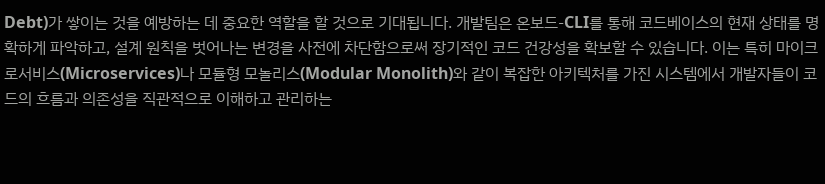Debt)가 쌓이는 것을 예방하는 데 중요한 역할을 할 것으로 기대됩니다. 개발팀은 온보드-CLI를 통해 코드베이스의 현재 상태를 명확하게 파악하고, 설계 원칙을 벗어나는 변경을 사전에 차단함으로써 장기적인 코드 건강성을 확보할 수 있습니다. 이는 특히 마이크로서비스(Microservices)나 모듈형 모놀리스(Modular Monolith)와 같이 복잡한 아키텍처를 가진 시스템에서 개발자들이 코드의 흐름과 의존성을 직관적으로 이해하고 관리하는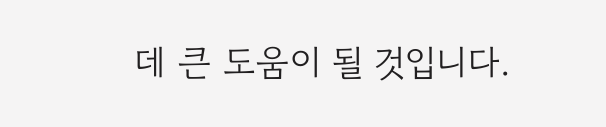데 큰 도움이 될 것입니다.